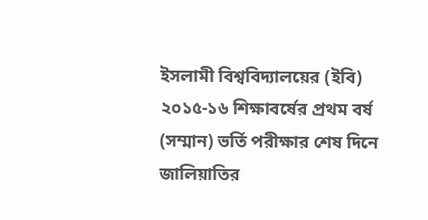ইসলামী বিশ্ববিদ্যালয়ের (ইবি) ২০১৫-১৬ শিক্ষাবর্ষের প্রথম বর্ষ (সম্মান) ভর্তি পরীক্ষার শেষ দিনে জালিয়াতির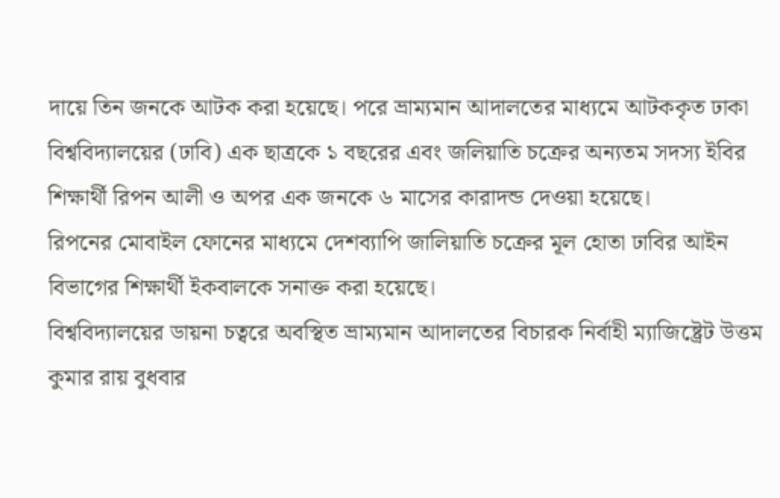দায়ে তিন জনকে আটক করা হয়েছে। পরে ভ্রাম্যমান আদালতের মাধ্যমে আটককৃত ঢাকা বিশ্ববিদ্যালয়ের (ঢাবি) এক ছাত্রকে ১ বছরের এবং জলিয়াতি চক্রের অন্যতম সদস্য ইবির শিক্ষার্থী রিপন আলী ও অপর এক জনকে ৬ মাসের কারাদন্ড দেওয়া হয়েছে।
রিপনের মোবাইল ফোনের মাধ্যমে দেশব্যাপি জালিয়াতি চক্রের মূল হোতা ঢাবির আইন বিভাগের শিক্ষার্থী ইকবালকে সনাক্ত করা হয়েছে।
বিশ্ববিদ্যালয়ের ডায়না চত্বরে অবস্থিত ভ্রাম্যমান আদালতের বিচারক নির্বাহী ম্যাজিষ্ট্রেট উত্তম কুমার রায় বুধবার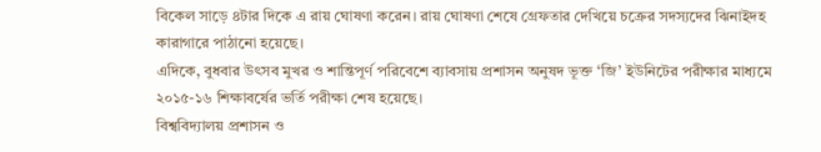বিকেল সাড়ে ৪টার দিকে এ রায় ঘোষণা করেন। রায় ঘোষণা শেষে গ্রেফতার দেখিয়ে চক্রের সদস্যদের ঝিনাইদহ কারাগারে পাঠানো হয়েছে।
এদিকে, বুধবার উৎসব মুখর ও শান্তিপূর্ণ পরিবেশে ব্যাবসায় প্রশাসন অনুষদ ভূক্ত ‘জি’ ইউনিটের পরীক্ষার মাধ্যমে ২০১৫-১৬ শিক্ষাবর্ষের ভর্তি পরীক্ষা শেষ হয়েছে।
বিশ্ববিদ্যালয় প্রশাসন ও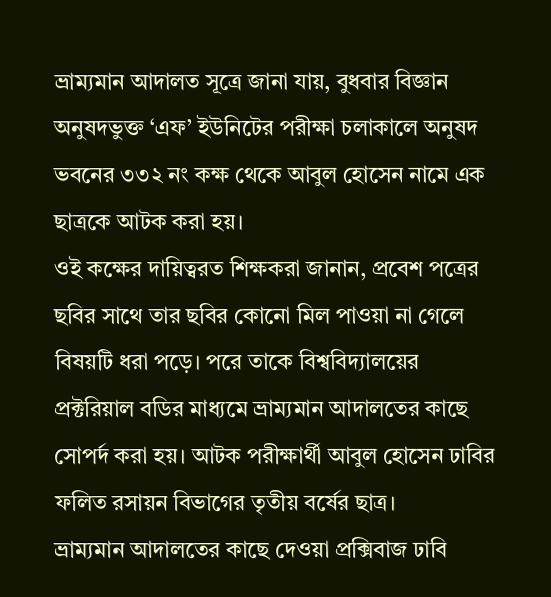ভ্রাম্যমান আদালত সূত্রে জানা যায়, বুধবার বিজ্ঞান অনুষদভুক্ত ‘এফ’ ইউনিটের পরীক্ষা চলাকালে অনুষদ ভবনের ৩৩২ নং কক্ষ থেকে আবুল হোসেন নামে এক ছাত্রকে আটক করা হয়।
ওই কক্ষের দায়িত্বরত শিক্ষকরা জানান, প্রবেশ পত্রের ছবির সাথে তার ছবির কোনো মিল পাওয়া না গেলে বিষয়টি ধরা পড়ে। পরে তাকে বিশ্ববিদ্যালয়ের প্রক্টরিয়াল বডির মাধ্যমে ভ্রাম্যমান আদালতের কাছে সোপর্দ করা হয়। আটক পরীক্ষার্থী আবুল হোসেন ঢাবির ফলিত রসায়ন বিভাগের তৃতীয় বর্ষের ছাত্র।
ভ্রাম্যমান আদালতের কাছে দেওয়া প্রক্সিবাজ ঢাবি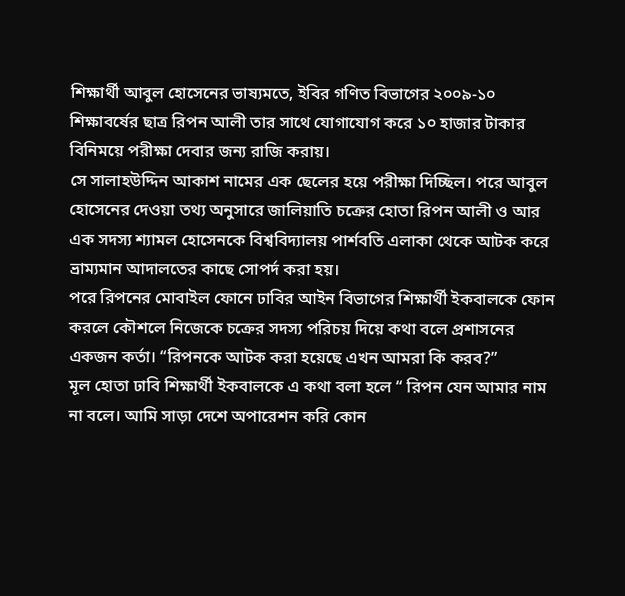শিক্ষার্থী আবুল হোসেনের ভাষ্যমতে, ইবির গণিত বিভাগের ২০০৯-১০ শিক্ষাবর্ষের ছাত্র রিপন আলী তার সাথে যোগাযোগ করে ১০ হাজার টাকার বিনিময়ে পরীক্ষা দেবার জন্য রাজি করায়।
সে সালাহউদ্দিন আকাশ নামের এক ছেলের হয়ে পরীক্ষা দিচ্ছিল। পরে আবুল হোসেনের দেওয়া তথ্য অনুসারে জালিয়াতি চক্রের হোতা রিপন আলী ও আর এক সদস্য শ্যামল হোসেনকে বিশ্ববিদ্যালয় পার্শবতি এলাকা থেকে আটক করে ভ্রাম্যমান আদালতের কাছে সোপর্দ করা হয়।
পরে রিপনের মোবাইল ফোনে ঢাবির আইন বিভাগের শিক্ষার্থী ইকবালকে ফোন করলে কৌশলে নিজেকে চক্রের সদস্য পরিচয় দিয়ে কথা বলে প্রশাসনের একজন কর্তা। “রিপনকে আটক করা হয়েছে এখন আমরা কি করব?”
মূল হোতা ঢাবি শিক্ষার্থী ইকবালকে এ কথা বলা হলে “ রিপন যেন আমার নাম না বলে। আমি সাড়া দেশে অপারেশন করি কোন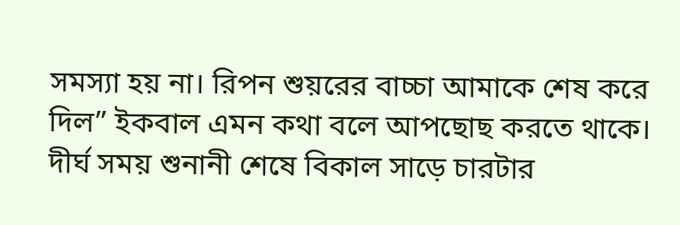সমস্যা হয় না। রিপন শুয়রের বাচ্চা আমাকে শেষ করে দিল” ইকবাল এমন কথা বলে আপছোছ করতে থাকে।
দীর্ঘ সময় শুনানী শেষে বিকাল সাড়ে চারটার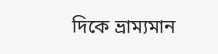দিকে ভ্রাম্যমান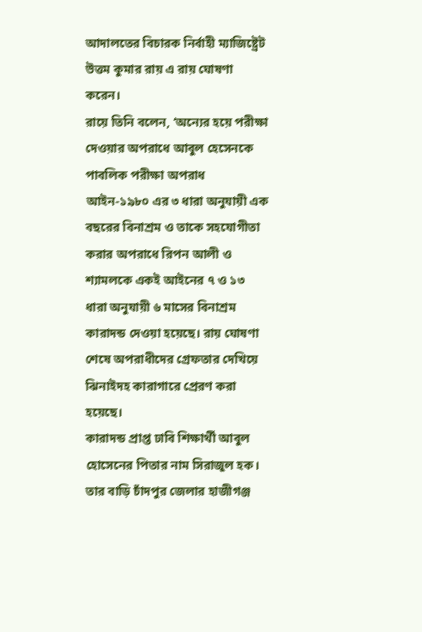আদালতের বিচারক নির্বাহী ম্যাজিষ্ট্রেট উত্তম কুমার রায় এ রায় ঘোষণা করেন।
রায়ে তিনি বলেন, ‘অন্যের হয়ে পরীক্ষা দেওয়ার অপরাধে আবুল হেসেনকে পাবলিক পরীক্ষা অপরাধ আইন-১৯৮০ এর ৩ ধারা অনুযায়ী এক বছরের বিনাশ্রম ও তাকে সহযোগীতা করার অপরাধে রিপন আলী ও শ্যামলকে একই আইনের ৭ ও ১৩ ধারা অনুযায়ী ৬ মাসের বিনাশ্রম কারাদন্ড দেওয়া হয়েছে। রায় ঘোষণা শেষে অপরাধীদের গ্রেফতার দেখিয়ে ঝিনাইদহ কারাগারে প্রেরণ করা হয়েছে।
কারাদন্ড প্রাপ্ত ঢাবি শিক্ষার্থী আবুল হোসেনের পিতার নাম সিরাজুল হক। তার বাড়ি চাঁদপুর জেলার হাজীগঞ্জ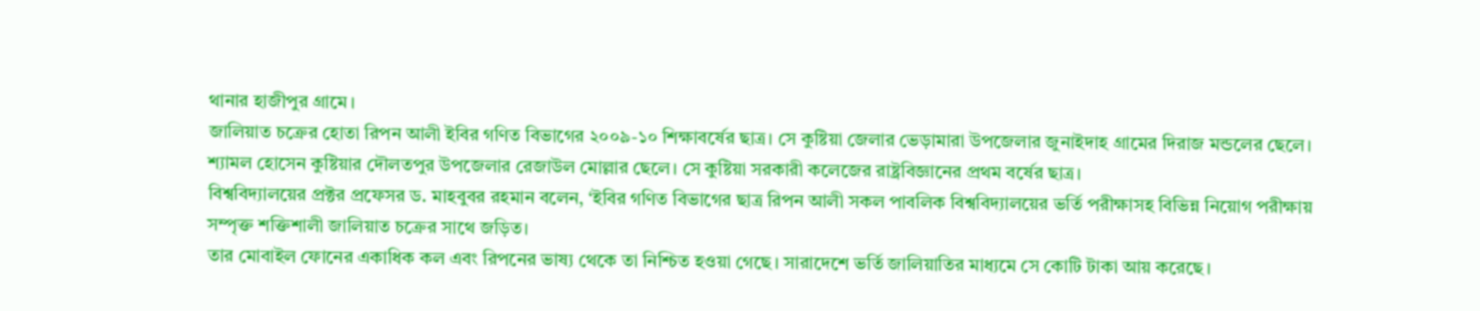থানার হাজীপুর গ্রামে।
জালিয়াত চক্রের হোতা রিপন আলী ইবির গণিত বিভাগের ২০০৯-১০ শিক্ষাবর্ষের ছাত্র। সে কুষ্টিয়া জেলার ভেড়ামারা উপজেলার জুনাইদাহ গ্রামের দিরাজ মন্ডলের ছেলে।
শ্যামল হোসেন কুষ্টিয়ার দৌলতপুর উপজেলার রেজাউল মোল্লার ছেলে। সে কুষ্টিয়া সরকারী কলেজের রাষ্ট্রবিজ্ঞানের প্রথম বর্ষের ছাত্র।
বিশ্ববিদ্যালয়ের প্রক্টর প্রফেসর ড. মাহবুবর রহমান বলেন, ‘ইবির গণিত বিভাগের ছাত্র রিপন আলী সকল পাবলিক বিশ্ববিদ্যালয়ের ভর্তি পরীক্ষাসহ বিভিন্ন নিয়োগ পরীক্ষায় সম্পৃক্ত শক্তিশালী জালিয়াত চক্রের সাথে জড়িত।
তার মোবাইল ফোনের একাধিক কল এবং রিপনের ভাষ্য থেকে তা নিশ্চিত হওয়া গেছে। সারাদেশে ভর্তি জালিয়াতির মাধ্যমে সে কোটি টাকা আয় করেছে।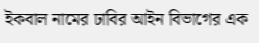ইকবাল নামের ঢাবির আইন বিভাগের এক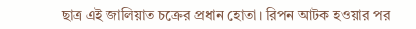ছাত্র এই জালিয়াত চক্রের প্রধান হোতা। রিপন আটক হওয়ার পর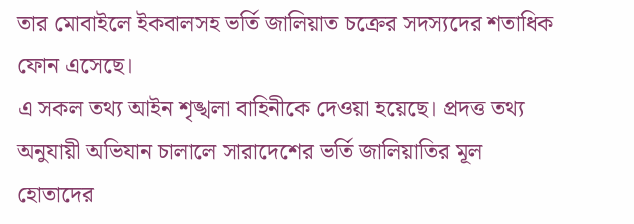তার মোবাইলে ইকবালসহ ভর্তি জালিয়াত চক্রের সদস্যদের শতাধিক ফোন এসেছে।
এ সকল তথ্য আইন শৃঙ্খলা বাহিনীকে দেওয়া হয়েছে। প্রদত্ত তথ্য অনুযায়ী অভিযান চালালে সারাদেশের ভর্তি জালিয়াতির মূল হোতাদের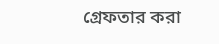গ্রেফতার করা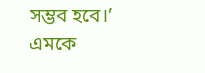সম্ভব হবে।’
এমকে